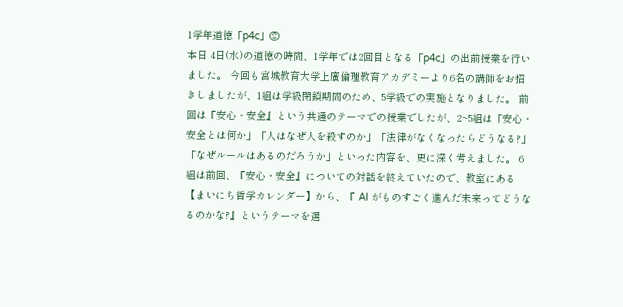1学年道徳「p4c」②
本日 4日(水)の道徳の時間、1学年では2回目となる「p4c」の出前授業を行いました。 今回も宮城教育大学上廣倫理教育アカデミーより6名の講師をお招きしましたが、1組は学級閉鎖期間のため、5学級での実施となりました。 前回は『安心・安全』という共通のテーマでの授業でしたが、2~5組は「安心・安全とは何か」「人はなぜ人を殺すのか」「法律がなくなったらどうなる?」「なぜルールはあるのだろうか」といった内容を、更に深く考えました。 6組は前回、『安心・安全』についての対話を終えていたので、教室にある【まいにち哲学カレンダー】から、『 AI がものすごく進んだ未来ってどうなるのかな?』というテーマを選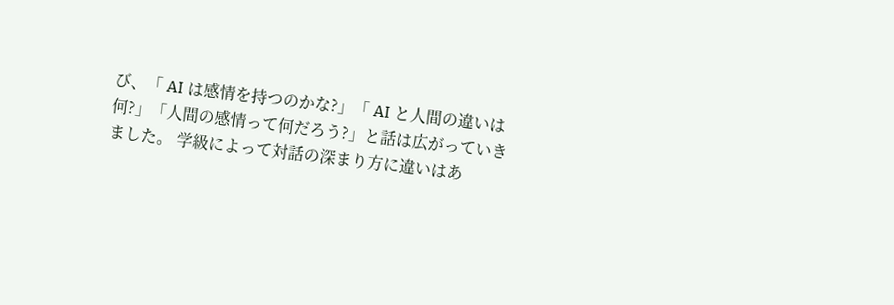び、「 AI は感情を持つのかな?」「 AI と人間の違いは何?」「人間の感情って何だろう?」と話は広がっていきました。 学級によって対話の深まり方に違いはあ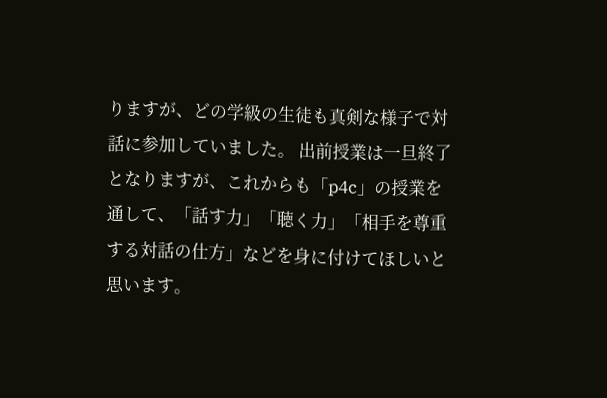りますが、どの学級の生徒も真剣な様子で対話に参加していました。 出前授業は一旦終了となりますが、これからも「p4c」の授業を通して、「話す力」「聴く力」「相手を尊重する対話の仕方」などを身に付けてほしいと思います。